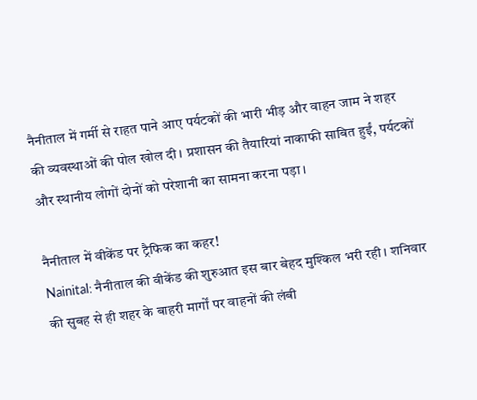नैनीताल में गर्मी से राहत पाने आए पर्यटकों की भारी भीड़ और वाहन जाम ने शहर की व्यवस्थाओं की पोल खोल दी। प्रशासन की तैयारियां नाकाफी साबित हुईं, पर्यटकों और स्थानीय लोगों दोनों को परेशानी का सामना करना पड़ा।

नैनीताल में वीकेंड पर ट्रैफिक का कहर!
Nainital: नैनीताल की वीकेंड की शुरुआत इस बार बेहद मुश्किल भरी रही। शनिवार की सुबह से ही शहर के बाहरी मार्गों पर वाहनों की लंबी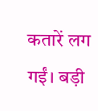कतारें लग गईं। बड़ी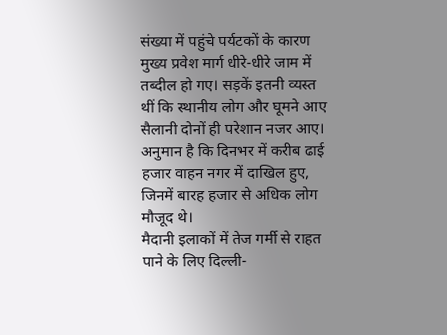संख्या में पहुंचे पर्यटकों के कारण मुख्य प्रवेश मार्ग धीरे-धीरे जाम में तब्दील हो गए। सड़कें इतनी व्यस्त थीं कि स्थानीय लोग और घूमने आए सैलानी दोनों ही परेशान नजर आए। अनुमान है कि दिनभर में करीब ढाई हजार वाहन नगर में दाखिल हुए, जिनमें बारह हजार से अधिक लोग मौजूद थे।
मैदानी इलाकों में तेज गर्मी से राहत पाने के लिए दिल्ली-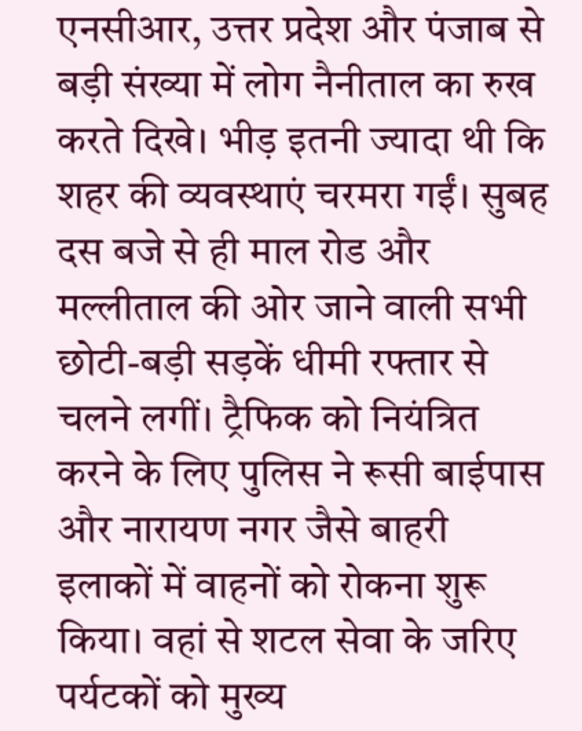एनसीआर, उत्तर प्रदेश और पंजाब से बड़ी संख्या में लोग नैनीताल का रुख करते दिखे। भीड़ इतनी ज्यादा थी कि शहर की व्यवस्थाएं चरमरा गईं। सुबह दस बजे से ही माल रोड और मल्लीताल की ओर जाने वाली सभी छोटी-बड़ी सड़कें धीमी रफ्तार से चलने लगीं। ट्रैफिक को नियंत्रित करने के लिए पुलिस ने रूसी बाईपास और नारायण नगर जैसे बाहरी इलाकों में वाहनों को रोकना शुरू किया। वहां से शटल सेवा के जरिए पर्यटकों को मुख्य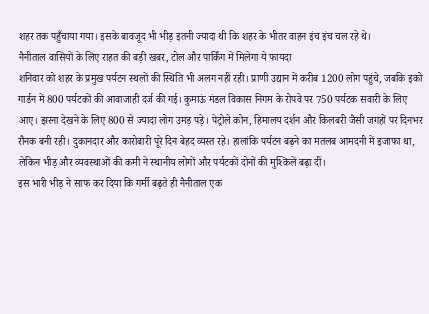शहर तक पहुँचाया गया। इसके बावजूद भी भीड़ इतनी ज्यादा थी कि शहर के भीतर वाहन इंच इंच चल रहे थे।
नैनीताल वासियों के लिए राहत की बड़ी खबर, टोल और पार्किंग में मिलेगा ये फायदा
शनिवार को शहर के प्रमुख पर्यटन स्थलों की स्थिति भी अलग नहीं रही। प्राणी उद्यान में करीब 1200 लोग पहुंचे, जबकि इको गार्डन में 800 पर्यटकों की आवाजाही दर्ज की गई। कुमाऊं मंडल विकास निगम के रोपवे पर 750 पर्यटक सवारी के लिए आए। झरना देखने के लिए 800 से ज्यादा लोग उमड़ पड़े। पेट्रोले कोन, हिमालय दर्शन और किलबरी जैसी जगहों पर दिनभर रौनक बनी रही। दुकानदार और कारोबारी पूरे दिन बेहद व्यस्त रहे। हालांकि पर्यटन बढ़ने का मतलब आमदनी में इजाफा था, लेकिन भीड़ और व्यवस्थाओं की कमी ने स्थानीय लोगों और पर्यटकों दोनों की मुश्किलें बढ़ा दीं।
इस भारी भीड़ ने साफ कर दिया कि गर्मी बढ़ते ही नैनीताल एक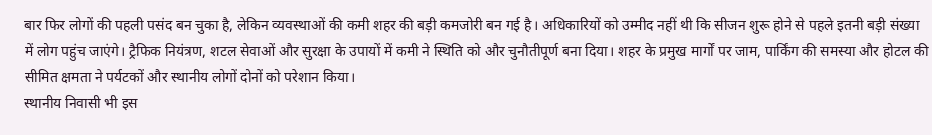बार फिर लोगों की पहली पसंद बन चुका है, लेकिन व्यवस्थाओं की कमी शहर की बड़ी कमजोरी बन गई है। अधिकारियों को उम्मीद नहीं थी कि सीजन शुरू होने से पहले इतनी बड़ी संख्या में लोग पहुंच जाएंगे। ट्रैफिक नियंत्रण, शटल सेवाओं और सुरक्षा के उपायों में कमी ने स्थिति को और चुनौतीपूर्ण बना दिया। शहर के प्रमुख मार्गों पर जाम, पार्किंग की समस्या और होटल की सीमित क्षमता ने पर्यटकों और स्थानीय लोगों दोनों को परेशान किया।
स्थानीय निवासी भी इस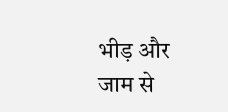भीड़ और जाम से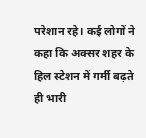परेशान रहे। कई लोगों ने कहा कि अक्सर शहर के हिल स्टेशन में गर्मी बढ़ते ही भारी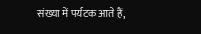संख्या में पर्यटक आते हैं,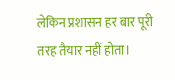लेकिन प्रशासन हर बार पूरी तरह तैयार नहीं होता।